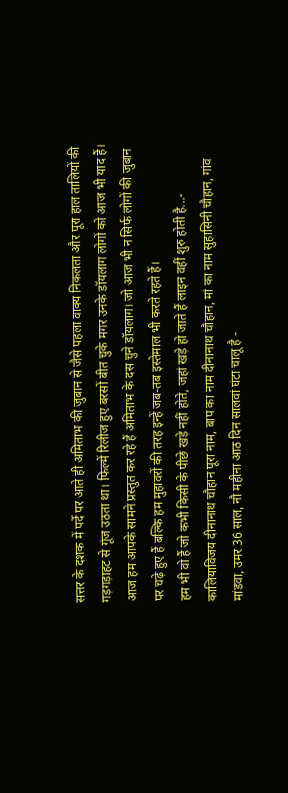सत्तर के दशक में पर्दे पर आते ही अमिताभ की जुबान से जैसे पहला वाक्य निकलता और पूरा हाल तालियों की गड़गड़ाहट से गूंज उठता था। फिल्में रिलीज हुए बरसों बीत चुके मगर उनके डॉयलाग लोगों को आज भी याद हैं। आज हम आपके सामने प्रस्तुत कर रहे हैं अमिताभ के दस चुने डॉयलाग। जो आज भी न सिर्फ लोगों की जुबान पर चढ़े हुए हैं बल्कि हम मुहावरों की तरह इन्हें जब-तब इस्तेमाल भी करते रहते हैं।
हम भी वो हैं जो कभी किसी के पीछे खड़े नहीं होते, जहां खड़े हो जाते हैं लाइन वहीं शुरु होती है...- कालियाविजय दीनानाथ चौहान पूरा नाम, बाप का नाम दीनानाथ चौहान, मां का नाम सुहासिनी चौहान, गांव मांडवा, उमर 36 साल, नौ महीना आठ दिन सालवां घंटा चालू है -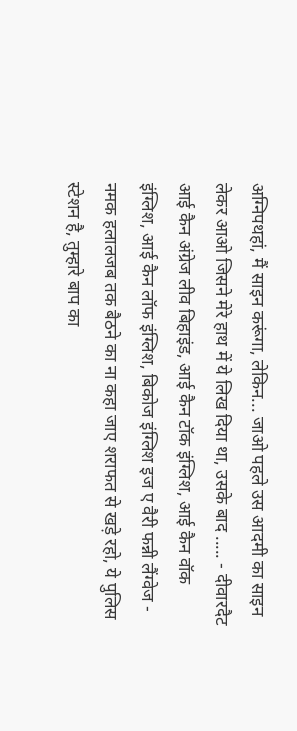अग्निपथहां, मैं साइन करूंगा, लेकिन... जाओ पहले उस आदमी का साइन लेकर आओ जिसने मेरे हाथ में ये लिख दिया था, उसके बाद ..... - दीवारदैट आई कैन अंग्रेज लीव बिहाइंड, आई कैन टॉक इंग्लिश, आई कैन वॉक इंग्लिश, आई कैन लॉफ इंग्लिश, बिकोज इंग्लिश इज ए वैरी फन्नी लैंग्वेज - नमक हलालजब तक बैठने का ना कहा जाए शराफत से खड़े रहो, ये पुलिस स्टेशन है, तुम्हारे बाप का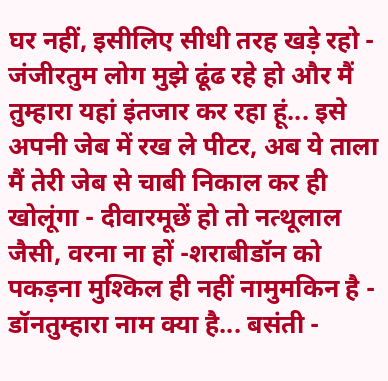घर नहीं, इसीलिए सीधी तरह खड़े रहो - जंजीरतुम लोग मुझे ढूंढ रहे हो और मैं तुम्हारा यहां इंतजार कर रहा हूं... इसे अपनी जेब में रख ले पीटर, अब ये ताला मैं तेरी जेब से चाबी निकाल कर ही खोलूंगा - दीवारमूछें हो तो नत्थूलाल जैसी, वरना ना हों -शराबीडॉन को पकड़ना मुश्किल ही नहीं नामुमकिन है - डॉनतुम्हारा नाम क्या है... बसंती -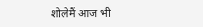शोलेमैं आज भी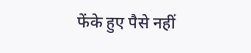फेंके हुए पैसे नहीं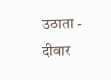उठाता - दीवार